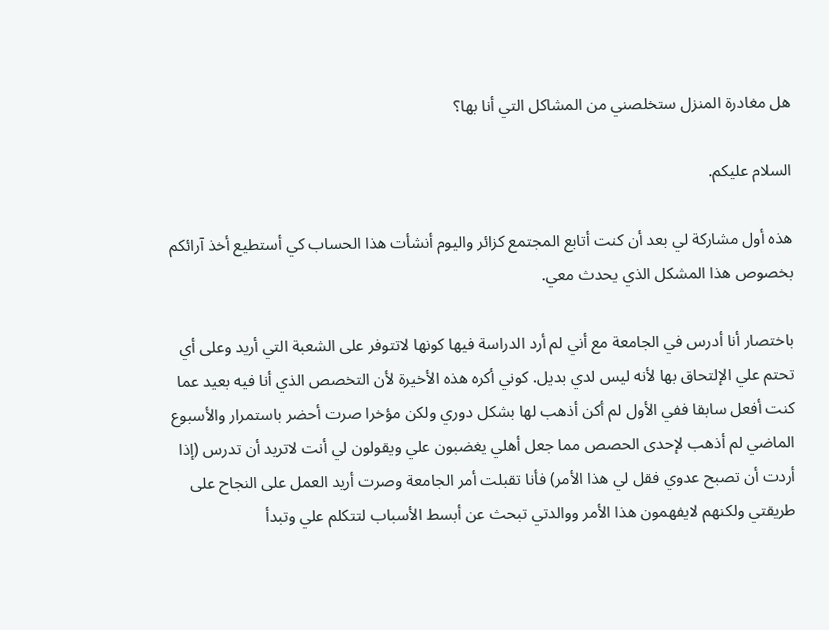هل مغادرة المنزل ستخلصني من المشاكل التي أنا بها؟

السلام عليكم.

هذه أول مشاركة لي بعد أن كنت أتابع المجتمع كزائر واليوم أنشأت هذا الحساب كي أستطيع أخذ آرائكم بخصوص هذا المشكل الذي يحدث معي.

باختصار أنا أدرس في الجامعة مع أني لم أرد الدراسة فيها كونها لاتتوفر على الشعبة التي أريد وعلى أي تحتم علي الإلتحاق بها لأنه ليس لدي بديل. كوني أكره هذه الأخيرة لأن التخصص الذي أنا فيه بعيد عما كنت أفعل سابقا ففي الأول لم أكن أذهب لها بشكل دوري ولكن مؤخرا صرت أحضر باستمرار والأسبوع الماضي لم أذهب لإحدى الحصص مما جعل أهلي يغضبون علي ويقولون لي أنت لاتريد أن تدرس (إذا أردت أن تصبح عدوي فقل لي هذا الأمر) فأنا تقبلت أمر الجامعة وصرت أريد العمل على النجاح على طريقتي ولكنهم لايفهمون هذا الأمر ووالدتي تبحث عن أبسط الأسباب لتتكلم علي وتبدأ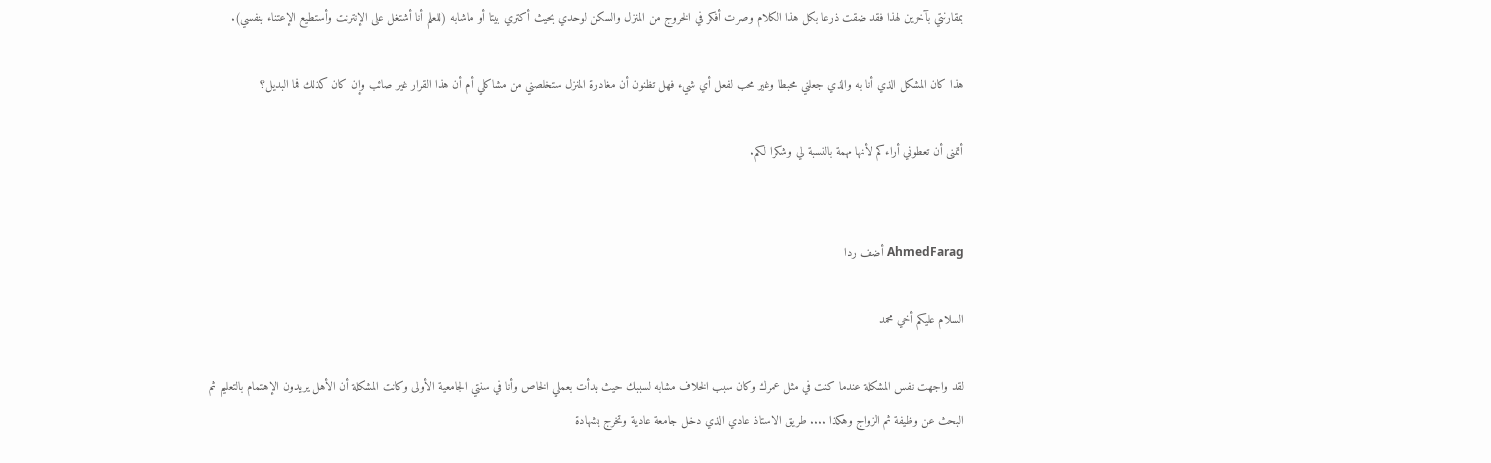بمقارنتي بآخرين لهذا فقد ضقت ذرعا بكل هذا الكلام وصرت أفكر في الخروج من المنزل والسكن لوحدي بحيث أكتري بيتا أو ماشابه (للعلم أنا أشتغل على الإنترنت وأستطيع الإعتناء بنفسي).

هذا كان المشكل الذي أنا به والذي جعلني محبطا وغير محب لفعل أي شيء فهل تظنون أن مغادرة المنزل ستخلصني من مشاكلي أم أن هذا القرار غير صائب وإن كان كذلك فما البديل؟

أتمنى أن تعطوني أراءكم لأنها مهمة بالنسبة لي وشكرا لكم.


AhmedFarag أضف ردا

السلام عليكم أخي محمد

لقد واجهت نفس المشكلة عندما كنت في مثل عمرك وكان سبب الخلاف مشابه لسببك حيث بدأت بعملي الخاص وأنا في سنتي الجامعية الأولى وكانت المشكلة أن الأهل يريدون الإهتمام بالتعليم ثم البحث عن وظيفة ثم الزواج وهكذا .... طريق الاستاذ عادي الذي دخل جامعة عادية وتخرج بشهادة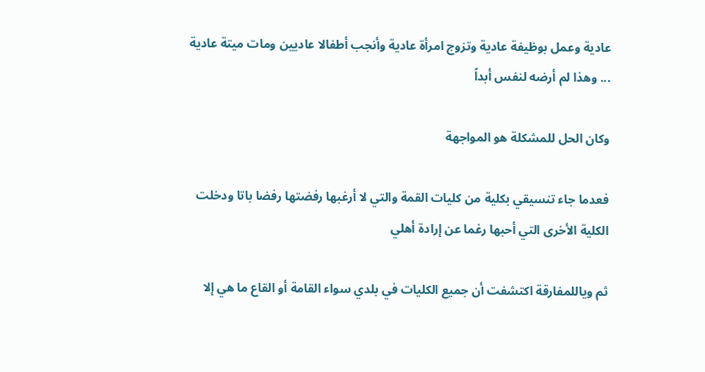عادية وعمل بوظيفة عادية وتزوج امرأة عادية وأنجب أطفالا عاديين ومات ميتة عادية ... وهذا لم أرضه لنفس أبداً

وكان الحل للمشكلة هو المواجهة

فعدما جاء تنسيقي بكلية من كليات القمة والتي لا أرغبها رفضتها رفضا باتا ودخلت الكلية الأخرى التي أحبها رغما عن إرادة أهلي

ثم وياللمفارقة اكتشفت أن جميع الكليات في بلدي سواء القامة أو القاع ما هي إلا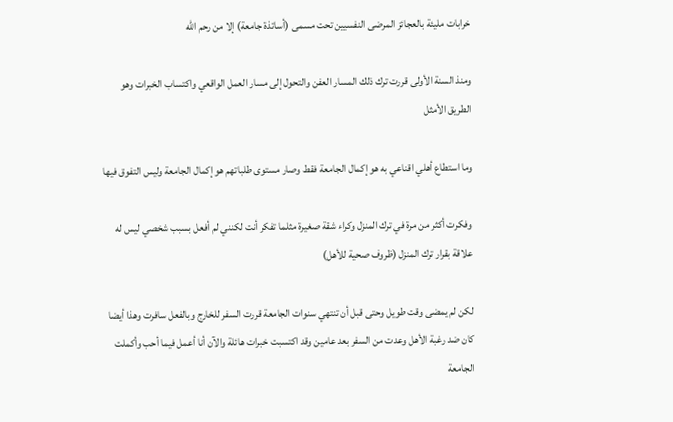خرابات مليئة بالعجائز المرضى النفسيين تحت مسمى (أساتذة جامعة) إلا من رحم الله

ومنذ السنة الأولى قررت ترك ذلك المسار العفن والتحول إلى مسار العمل الواقعي واكتساب الخبرات وهو الطريق الأمثل

وما استطاع أهلي اقناعي به هو إكمال الجامعة فقط وصار مستوى طلباتهم هو إكمال الجامعة وليس التفوق فيها

وفكرت أكثر من مرة في ترك المنزل وكراء شقة صغيرة مثلما تفكر أنت لكنني لم أفعل بسبب شخصي ليس له علاقة بقرار ترك المنزل (ظروف صحية للأهل)

لكن لم يمضى وقت طويل وحتى قبل أن تنتهي سنوات الجامعة قررت السفر للخارج وبالفعل سافرت وهذا أيضا كان ضد رغبة الأهل وعدت من السفر بعد عامين وقد اكتسبت خبرات هائلة والآن أنا أعمل فيما أحب وأكملت الجامعة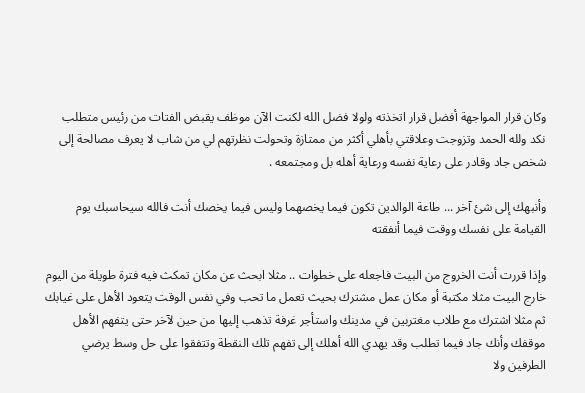وكان قرار المواجهة أفضل قرار اتخذته ولولا فضل الله لكنت الآن موظف يقبض الفتات من رئيس متطلب نكد ولله الحمد وتزوجت وعلاقتي بأهلي أكثر من ممتازة وتحولت نظرتهم لي من شاب لا يعرف مصالحة إلى شخص جاد وقادر على رعاية نفسه ورعاية أهله بل ومجتمعه .

وأنبهك إلى شئ آخر ... طاعة الوالدين تكون فيما يخصهما وليس فيما يخصك أنت فالله سيحاسبك يوم القيامة على نفسك ووقت فيما أنفقته

وإذا قررت أنت الخروج من البيت فاجعله على خطوات .. مثلا ابحث عن مكان تمكث فيه فترة طويلة من اليوم خارج البيت مثلا مكتبة أو مكان عمل مشترك بحيث تعمل ما تحب وفي نفس الوقت يتعود الأهل على غيابك ثم مثلا اشترك مع طلاب مغتربين في مدينك واستأجر غرفة تذهب إليها من حين لآخر حتى يتفهم الأهل موقفك وأنك جاد فيما تطلب وقد يهدي الله أهلك إلى تفهم تلك النقطة وتتفقوا على حل وسط يرضي الطرفين ولا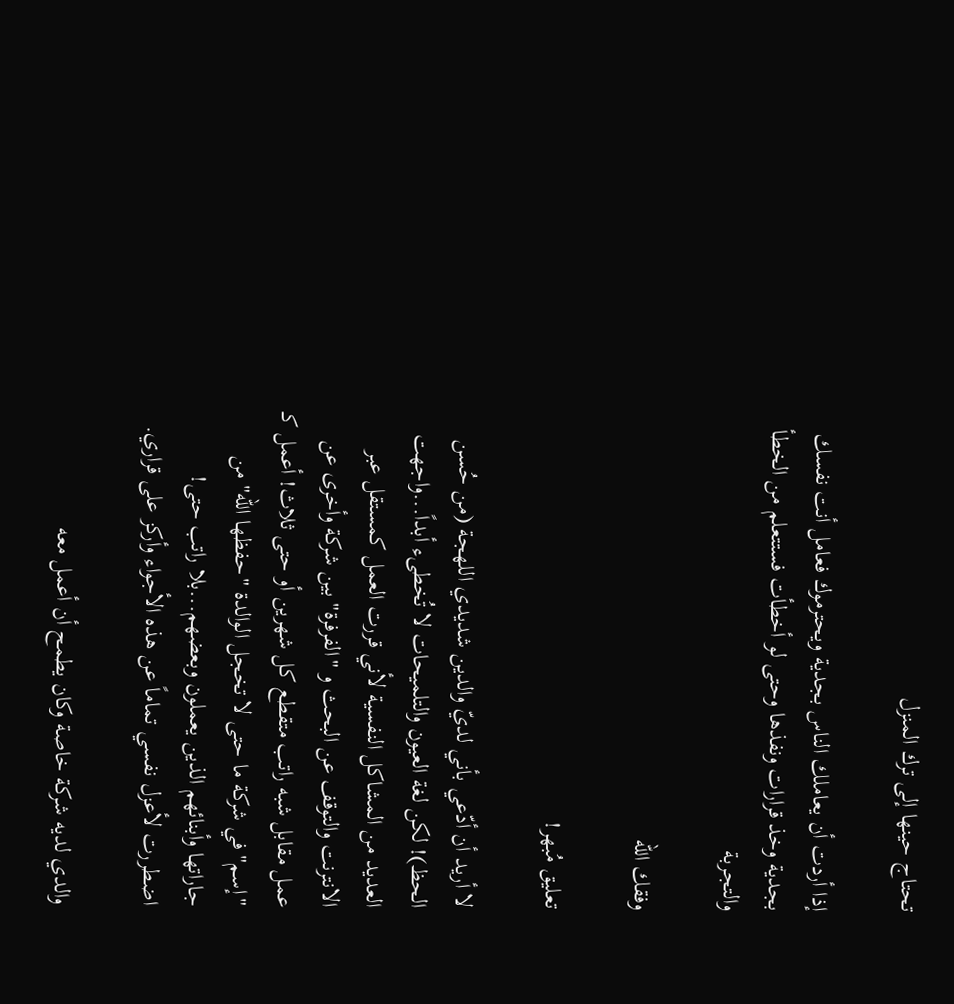تحتاج حينها إلى ترك المنزل

إذا أردت أن يعاملك الناس بجدية ويحترموك فعامل أنت نفسك بجدية وخذ قرارات ونفذها وحتى لو أخطأت فستتعلم من الخطأ والتجربة

وفقك الله

تعليق مُبهر!

لا أريد أن أدّعي بأني لديّ والدين شديدي اللهجة (من حُسن الحظ)! لكن لغة العيون والتلميحات لا تُخطىء أبداً...واجهت العديد من المشاكل النفسية لأني قررت العمل كمستقل عبر الانترنت والتوقف عن البحث و "الفرفرة" بين شركة وأخرى عن عمل مقابل شبه راتب متقطع كل شهرين أو حتى ثلاث! أعمل كـ "إسم" في شركة ما حتى لا تخجل الوالدة "حفظها الله" من جاراتها وأبنائهم الذين يعملون وبعضهم...بلا راتب حتى! اضطررت لأعزل نفسي تماماً عن هذه الأجواء وأركز على قراري.

والدي لديه شركة خاصة وكان يطمح أن أعمل معه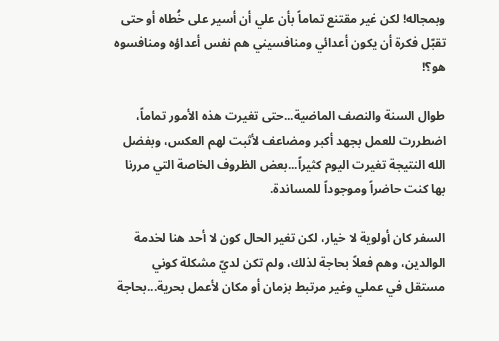وبمجاله! لكن غير مقتنع تماماً بأن علي أن أسير على خُطاه أو حتى تقبّل فكرة أن يكون أعدائي ومنافسيني هم نفس أعداؤه ومنافسوه هو؟!

طوال السنة والنصف الماضية...حتى تغيرت هذه الأمور تماماً، اضطررت للعمل بجهد أكبر ومضاعف لأثبت لهم العكس، وبفضل الله النتيجة تغيرت اليوم كثيراً...بعض الظروف الخاصة التي مررنا بها كنت حاضراً وموجوداً للمساندة.

السفر كان أولوية لا خيار، لكن تغير الحال كون لا أحد هنا لخدمة الوالدين، وهم فعلاً بحاجة لذلك، ولم تكن لديّ مشكلة كوني مستقل في عملي وغير مرتبط بزمان أو مكان لأعمل بحرية...بحاجة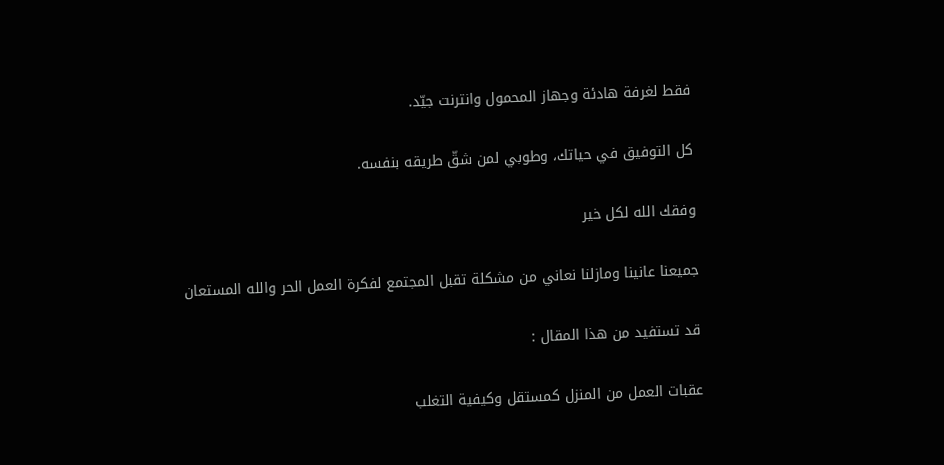فقط لغرفة هادئة وجهاز المحمول وانترنت جيّد.

كل التوفيق في حياتك، وطوبي لمن شقّ طريقه بنفسه.

وفقك الله لكل خير

جميعنا عانينا ومازلنا نعاني من مشكلة تقبل المجتمع لفكرة العمل الحر والله المستعان

قد تستفيد من هذا المقال :

عقبات العمل من المنزل كمستقل وكيفية التغلب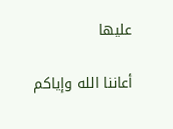عليها

أعاننا الله وإياكم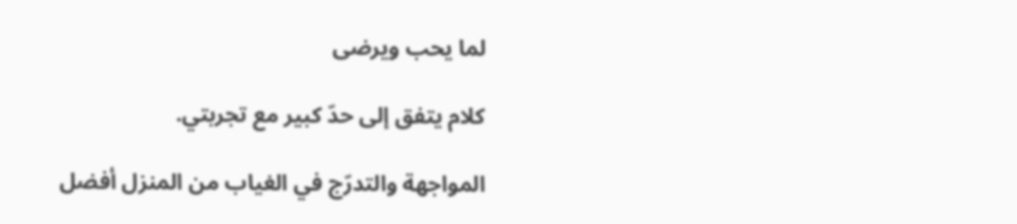لما يحب ويرضى

كلام يتفق إلى حدّ كبير مع تجربتي.

المواجهة والتدرّج في الغياب من المنزل أفضل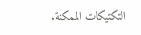التكتيكات الممكنة.